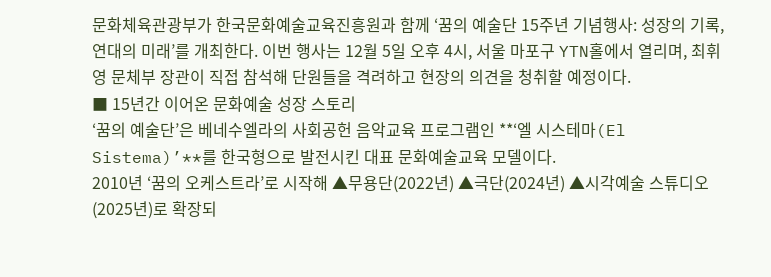문화체육관광부가 한국문화예술교육진흥원과 함께 ‘꿈의 예술단 15주년 기념행사: 성장의 기록, 연대의 미래’를 개최한다. 이번 행사는 12월 5일 오후 4시, 서울 마포구 YTN홀에서 열리며, 최휘영 문체부 장관이 직접 참석해 단원들을 격려하고 현장의 의견을 청취할 예정이다.
■ 15년간 이어온 문화예술 성장 스토리
‘꿈의 예술단’은 베네수엘라의 사회공헌 음악교육 프로그램인 **‘엘 시스테마(El Sistema)’**를 한국형으로 발전시킨 대표 문화예술교육 모델이다.
2010년 ‘꿈의 오케스트라’로 시작해 ▲무용단(2022년) ▲극단(2024년) ▲시각예술 스튜디오(2025년)로 확장되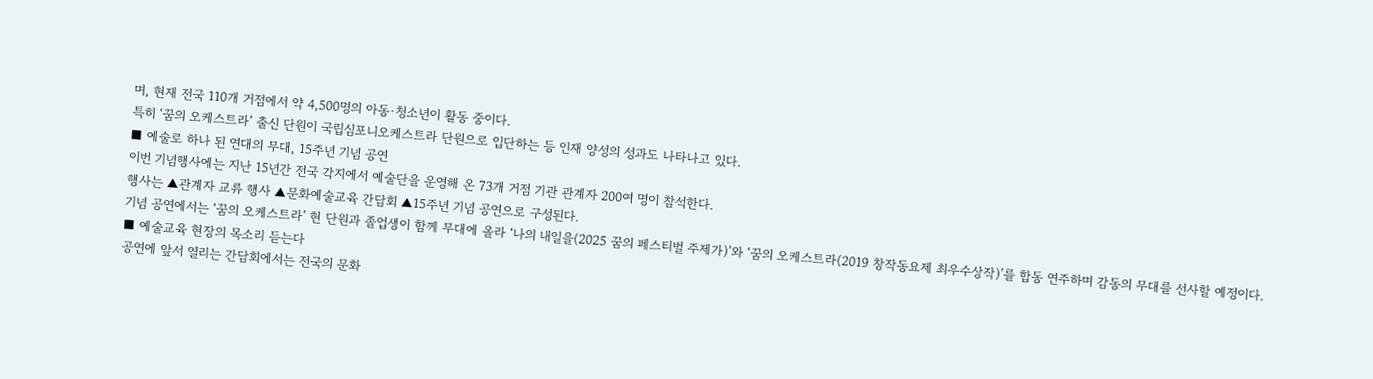며, 현재 전국 110개 거점에서 약 4,500명의 아동·청소년이 활동 중이다.
특히 ‘꿈의 오케스트라’ 출신 단원이 국립심포니오케스트라 단원으로 입단하는 등 인재 양성의 성과도 나타나고 있다.
■ 예술로 하나 된 연대의 무대, 15주년 기념 공연
이번 기념행사에는 지난 15년간 전국 각지에서 예술단을 운영해 온 73개 거점 기관 관계자 200여 명이 참석한다.
행사는 ▲관계자 교류 행사 ▲문화예술교육 간담회 ▲15주년 기념 공연으로 구성된다.
기념 공연에서는 ‘꿈의 오케스트라’ 현 단원과 졸업생이 함께 무대에 올라 ‘나의 내일을(2025 꿈의 페스티벌 주제가)’와 ‘꿈의 오케스트라(2019 창작동요제 최우수상작)’를 합동 연주하며 감동의 무대를 선사할 예정이다.
■ 예술교육 현장의 목소리 듣는다
공연에 앞서 열리는 간담회에서는 전국의 문화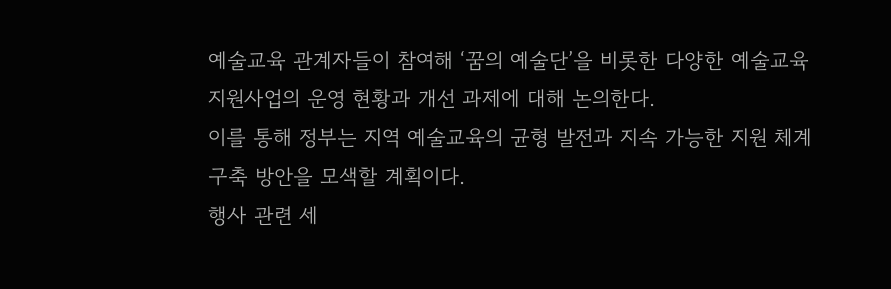예술교육 관계자들이 참여해 ‘꿈의 예술단’을 비롯한 다양한 예술교육 지원사업의 운영 현황과 개선 과제에 대해 논의한다.
이를 통해 정부는 지역 예술교육의 균형 발전과 지속 가능한 지원 체계 구축 방안을 모색할 계획이다.
행사 관련 세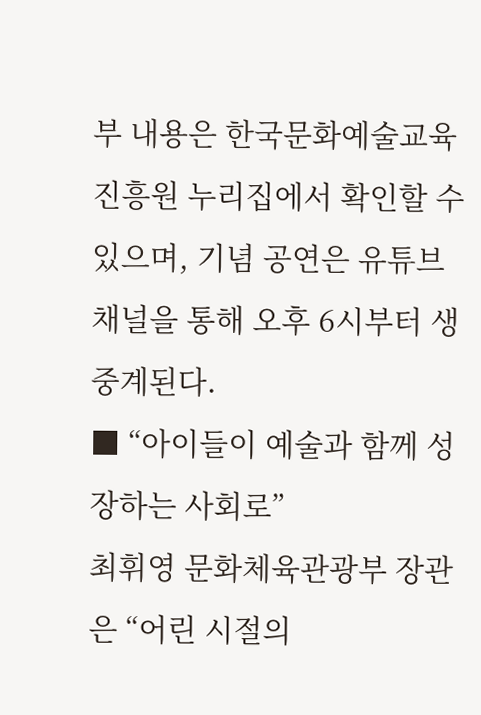부 내용은 한국문화예술교육진흥원 누리집에서 확인할 수 있으며, 기념 공연은 유튜브 채널을 통해 오후 6시부터 생중계된다.
■ “아이들이 예술과 함께 성장하는 사회로”
최휘영 문화체육관광부 장관은 “어린 시절의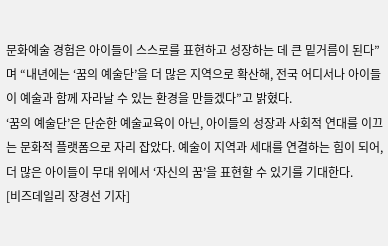문화예술 경험은 아이들이 스스로를 표현하고 성장하는 데 큰 밑거름이 된다”며 “내년에는 ‘꿈의 예술단’을 더 많은 지역으로 확산해, 전국 어디서나 아이들이 예술과 함께 자라날 수 있는 환경을 만들겠다”고 밝혔다.
‘꿈의 예술단’은 단순한 예술교육이 아닌, 아이들의 성장과 사회적 연대를 이끄는 문화적 플랫폼으로 자리 잡았다. 예술이 지역과 세대를 연결하는 힘이 되어, 더 많은 아이들이 무대 위에서 ‘자신의 꿈’을 표현할 수 있기를 기대한다.
[비즈데일리 장경선 기자]